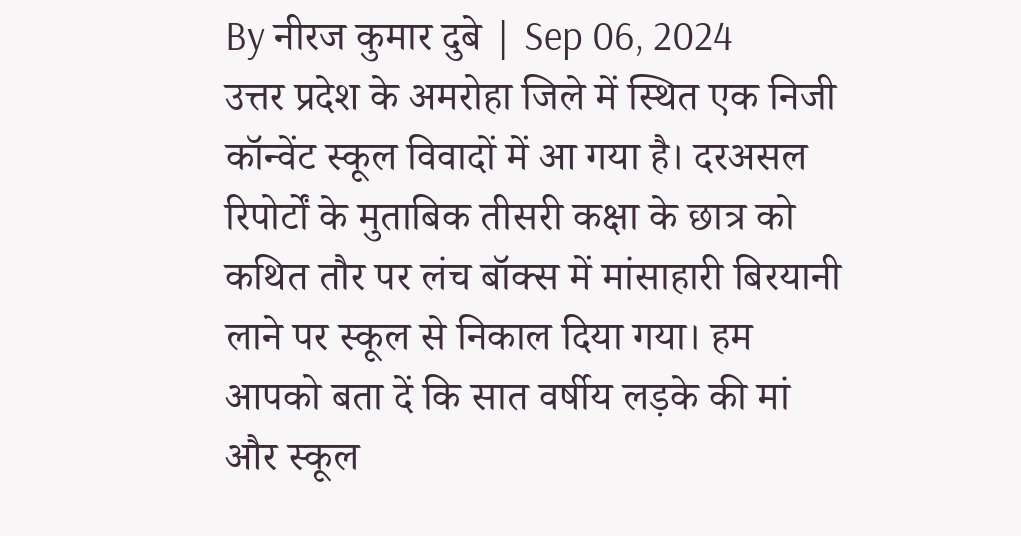By नीरज कुमार दुबे | Sep 06, 2024
उत्तर प्रदेश के अमरोहा जिले में स्थित एक निजी कॉन्वेंट स्कूल विवादों में आ गया है। दरअसल रिपोर्टों के मुताबिक तीसरी कक्षा के छात्र को कथित तौर पर लंच बॉक्स में मांसाहारी बिरयानी लाने पर स्कूल से निकाल दिया गया। हम आपको बता दें कि सात वर्षीय लड़के की मां और स्कूल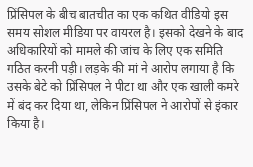प्रिंसिपल के बीच बातचीत का एक कथित वीडियो इस समय सोशल मीडिया पर वायरल है। इसको देखने के बाद अधिकारियों को मामले की जांच के लिए एक समिति गठित करनी पड़ी। लड़के की मां ने आरोप लगाया है कि उसके बेटे को प्रिंसिपल ने पीटा था और एक खाली कमरे में बंद कर दिया था, लेकिन प्रिंसिपल ने आरोपों से इंकार किया है।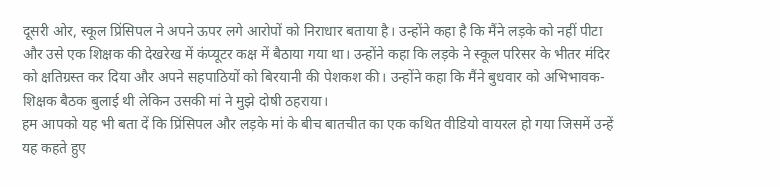दूसरी ओर, स्कूल प्रिंसिपल ने अपने ऊपर लगे आरोपों को निराधार बताया है। उन्होंने कहा है कि मैंने लड़के को नहीं पीटा और उसे एक शिक्षक की देखरेख में कंप्यूटर कक्ष में बैठाया गया था। उन्होंने कहा कि लड़के ने स्कूल परिसर के भीतर मंदिर को क्षतिग्रस्त कर दिया और अपने सहपाठियों को बिरयानी की पेशकश की। उन्होंने कहा कि मैंने बुधवार को अभिभावक-शिक्षक बैठक बुलाई थी लेकिन उसकी मां ने मुझे दोषी ठहराया।
हम आपको यह भी बता दें कि प्रिंसिपल और लड़के मां के बीच बातचीत का एक कथित वीडियो वायरल हो गया जिसमें उन्हें यह कहते हुए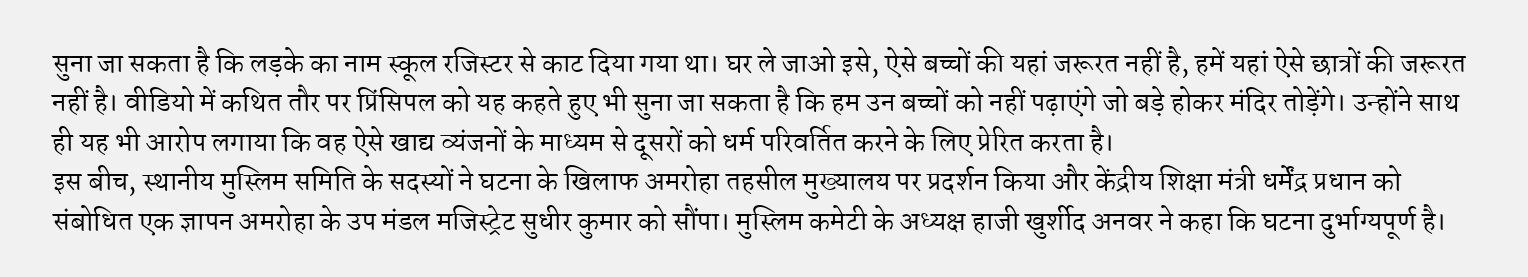सुना जा सकता है कि लड़के का नाम स्कूल रजिस्टर से काट दिया गया था। घर ले जाओ इसे, ऐसे बच्चों की यहां जरूरत नहीं है, हमें यहां ऐसे छात्रों की जरूरत नहीं है। वीडियो में कथित तौर पर प्रिंसिपल को यह कहते हुए भी सुना जा सकता है कि हम उन बच्चों को नहीं पढ़ाएंगे जो बड़े होकर मंदिर तोड़ेंगे। उन्होंने साथ ही यह भी आरोप लगाया कि वह ऐसे खाद्य व्यंजनों के माध्यम से दूसरों को धर्म परिवर्तित करने के लिए प्रेरित करता है।
इस बीच, स्थानीय मुस्लिम समिति के सदस्यों ने घटना के खिलाफ अमरोहा तहसील मुख्यालय पर प्रदर्शन किया और केंद्रीय शिक्षा मंत्री धर्मेंद्र प्रधान को संबोधित एक ज्ञापन अमरोहा के उप मंडल मजिस्ट्रेट सुधीर कुमार को सौंपा। मुस्लिम कमेटी के अध्यक्ष हाजी खुर्शीद अनवर ने कहा कि घटना दुर्भाग्यपूर्ण है।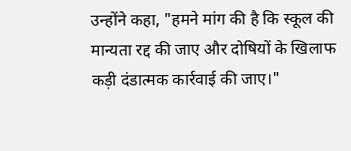उन्होंने कहा, "हमने मांग की है कि स्कूल की मान्यता रद्द की जाए और दोषियों के खिलाफ कड़ी दंडात्मक कार्रवाई की जाए।"